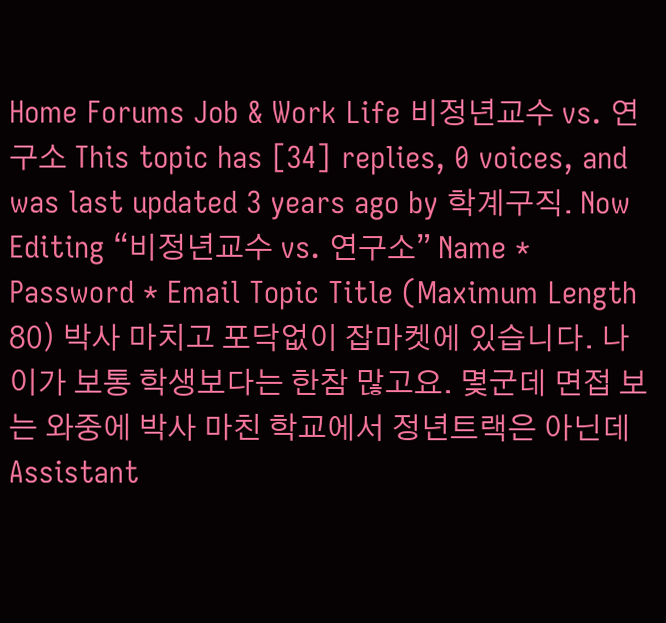Home Forums Job & Work Life 비정년교수 vs. 연구소 This topic has [34] replies, 0 voices, and was last updated 3 years ago by 학계구직. Now Editing “비정년교수 vs. 연구소” Name * Password * Email Topic Title (Maximum Length 80) 박사 마치고 포닥없이 잡마켓에 있습니다. 나이가 보통 학생보다는 한참 많고요. 몇군데 면접 보는 와중에 박사 마친 학교에서 정년트랙은 아닌데 Assistant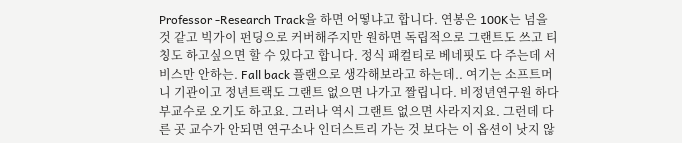Professor -Research Track을 하면 어떻냐고 합니다. 연봉은 100K는 넘을 것 같고 빅가이 펀딩으로 커버해주지만 원하면 독립적으로 그랜트도 쓰고 티칭도 하고싶으면 할 수 있다고 합니다. 정식 패컬티로 베네핏도 다 주는데 서비스만 안하는. Fall back 플랜으로 생각해보라고 하는데.. 여기는 소프트머니 기관이고 정년트랙도 그랜트 없으면 나가고 짤립니다. 비정년연구원 하다 부교수로 오기도 하고요. 그러나 역시 그랜트 없으면 사라지지요. 그런데 다른 곳 교수가 안되면 연구소나 인더스트리 가는 것 보다는 이 옵션이 낫지 않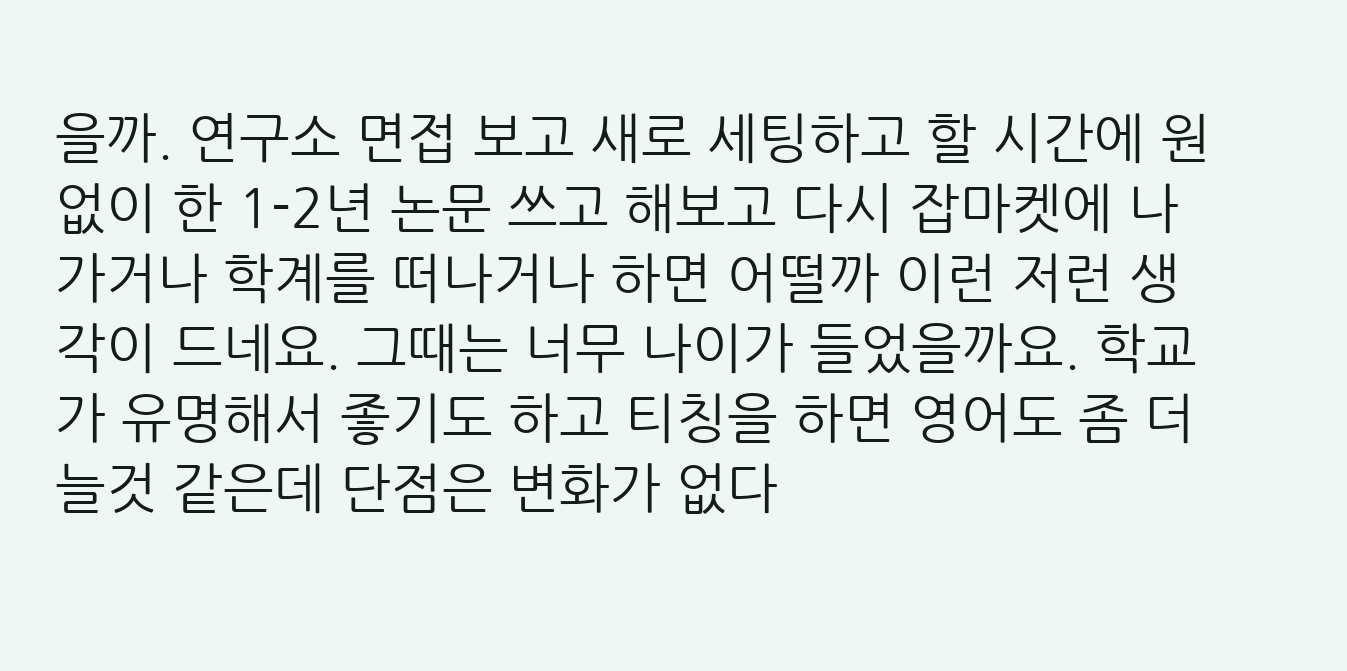을까. 연구소 면접 보고 새로 세팅하고 할 시간에 원없이 한 1-2년 논문 쓰고 해보고 다시 잡마켓에 나가거나 학계를 떠나거나 하면 어떨까 이런 저런 생각이 드네요. 그때는 너무 나이가 들었을까요. 학교가 유명해서 좋기도 하고 티칭을 하면 영어도 좀 더 늘것 같은데 단점은 변화가 없다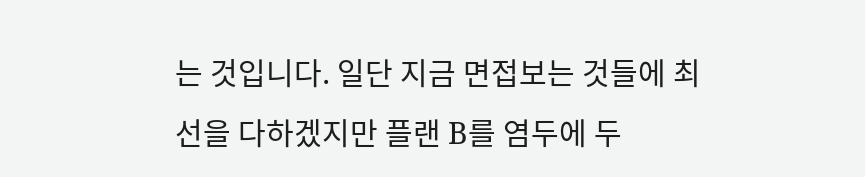는 것입니다. 일단 지금 면접보는 것들에 최선을 다하겠지만 플랜 B를 염두에 두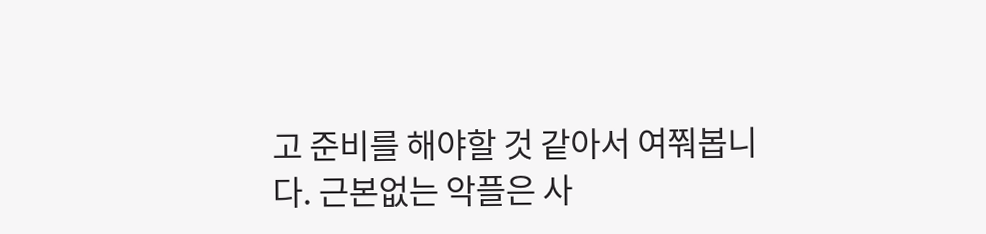고 준비를 해야할 것 같아서 여쭤봅니다. 근본없는 악플은 사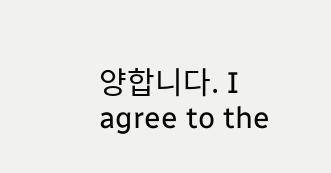양합니다. I agree to the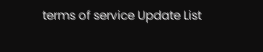terms of service Update List